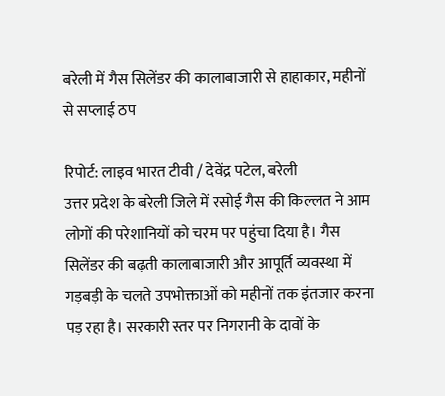बरेली में गैस सिलेंडर की कालाबाजारी से हाहाकार, महीनों से सप्लाई ठप

रिपोर्ट: लाइव भारत टीवी / देवेंद्र पटेल, बरेली
उत्तर प्रदेश के बरेली जिले में रसोई गैस की किल्लत ने आम लोगों की परेशानियों को चरम पर पहुंचा दिया है। गैस सिलेंडर की बढ़ती कालाबाजारी और आपूर्ति व्यवस्था में गड़बड़ी के चलते उपभोक्ताओं को महीनों तक इंतजार करना पड़ रहा है। सरकारी स्तर पर निगरानी के दावों के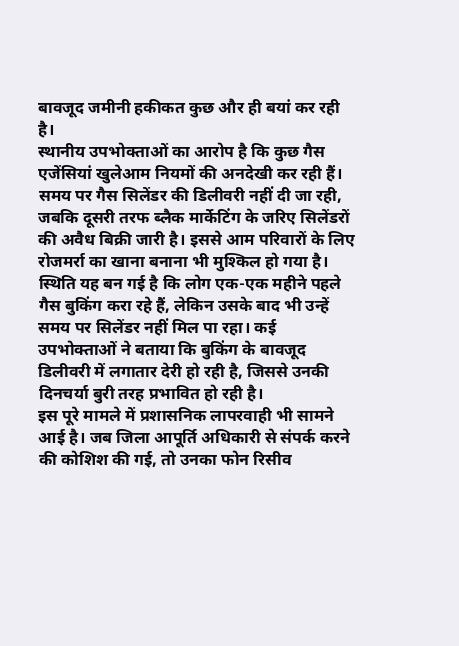बावजूद जमीनी हकीकत कुछ और ही बयां कर रही है।
स्थानीय उपभोक्ताओं का आरोप है कि कुछ गैस एजेंसियां खुलेआम नियमों की अनदेखी कर रही हैं। समय पर गैस सिलेंडर की डिलीवरी नहीं दी जा रही, जबकि दूसरी तरफ ब्लैक मार्केटिंग के जरिए सिलेंडरों की अवैध बिक्री जारी है। इससे आम परिवारों के लिए रोजमर्रा का खाना बनाना भी मुश्किल हो गया है।
स्थिति यह बन गई है कि लोग एक-एक महीने पहले गैस बुकिंग करा रहे हैं, लेकिन उसके बाद भी उन्हें समय पर सिलेंडर नहीं मिल पा रहा। कई उपभोक्ताओं ने बताया कि बुकिंग के बावजूद डिलीवरी में लगातार देरी हो रही है, जिससे उनकी दिनचर्या बुरी तरह प्रभावित हो रही है।
इस पूरे मामले में प्रशासनिक लापरवाही भी सामने आई है। जब जिला आपूर्ति अधिकारी से संपर्क करने की कोशिश की गई, तो उनका फोन रिसीव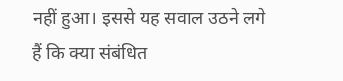नहीं हुआ। इससे यह सवाल उठने लगे हैं कि क्या संबंधित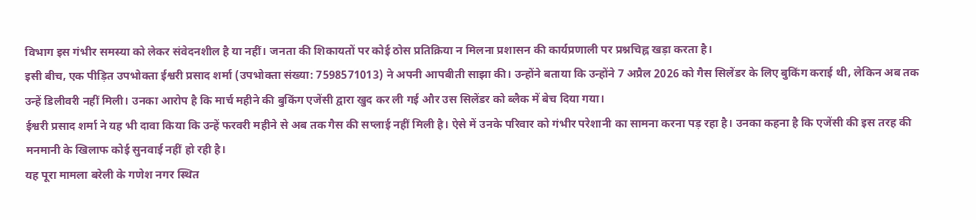विभाग इस गंभीर समस्या को लेकर संवेदनशील है या नहीं। जनता की शिकायतों पर कोई ठोस प्रतिक्रिया न मिलना प्रशासन की कार्यप्रणाली पर प्रश्नचिह्न खड़ा करता है।
इसी बीच, एक पीड़ित उपभोक्ता ईश्वरी प्रसाद शर्मा (उपभोक्ता संख्या: 7598571013) ने अपनी आपबीती साझा की। उन्होंने बताया कि उन्होंने 7 अप्रैल 2026 को गैस सिलेंडर के लिए बुकिंग कराई थी, लेकिन अब तक उन्हें डिलीवरी नहीं मिली। उनका आरोप है कि मार्च महीने की बुकिंग एजेंसी द्वारा खुद कर ली गई और उस सिलेंडर को ब्लैक में बेच दिया गया।
ईश्वरी प्रसाद शर्मा ने यह भी दावा किया कि उन्हें फरवरी महीने से अब तक गैस की सप्लाई नहीं मिली है। ऐसे में उनके परिवार को गंभीर परेशानी का सामना करना पड़ रहा है। उनका कहना है कि एजेंसी की इस तरह की मनमानी के खिलाफ कोई सुनवाई नहीं हो रही है।
यह पूरा मामला बरेली के गणेश नगर स्थित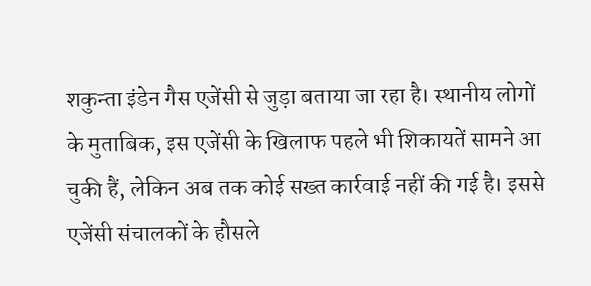शकुन्ता इंडेन गैस एजेंसी से जुड़ा बताया जा रहा है। स्थानीय लोगों के मुताबिक, इस एजेंसी के खिलाफ पहले भी शिकायतें सामने आ चुकी हैं, लेकिन अब तक कोई सख्त कार्रवाई नहीं की गई है। इससे एजेंसी संचालकों के हौसले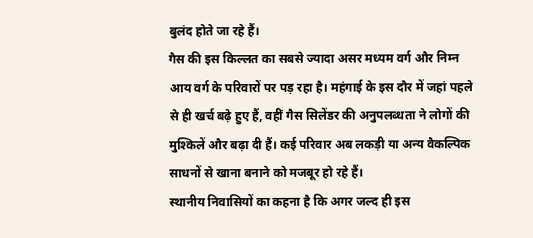बुलंद होते जा रहे हैं।
गैस की इस किल्लत का सबसे ज्यादा असर मध्यम वर्ग और निम्न आय वर्ग के परिवारों पर पड़ रहा है। महंगाई के इस दौर में जहां पहले से ही खर्च बढ़े हुए हैं, वहीं गैस सिलेंडर की अनुपलब्धता ने लोगों की मुश्किलें और बढ़ा दी हैं। कई परिवार अब लकड़ी या अन्य वैकल्पिक साधनों से खाना बनाने को मजबूर हो रहे हैं।
स्थानीय निवासियों का कहना है कि अगर जल्द ही इस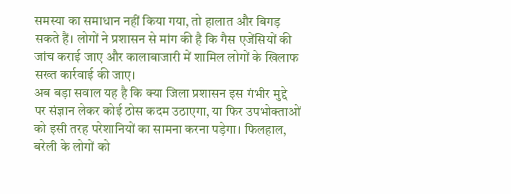समस्या का समाधान नहीं किया गया, तो हालात और बिगड़ सकते हैं। लोगों ने प्रशासन से मांग की है कि गैस एजेंसियों की जांच कराई जाए और कालाबाजारी में शामिल लोगों के खिलाफ सख्त कार्रवाई की जाए।
अब बड़ा सवाल यह है कि क्या जिला प्रशासन इस गंभीर मुद्दे पर संज्ञान लेकर कोई ठोस कदम उठाएगा, या फिर उपभोक्ताओं को इसी तरह परेशानियों का सामना करना पड़ेगा। फिलहाल, बरेली के लोगों को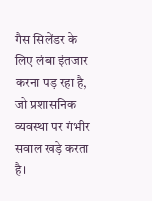गैस सिलेंडर के लिए लंबा इंतजार करना पड़ रहा है, जो प्रशासनिक व्यवस्था पर गंभीर सवाल खड़े करता है।